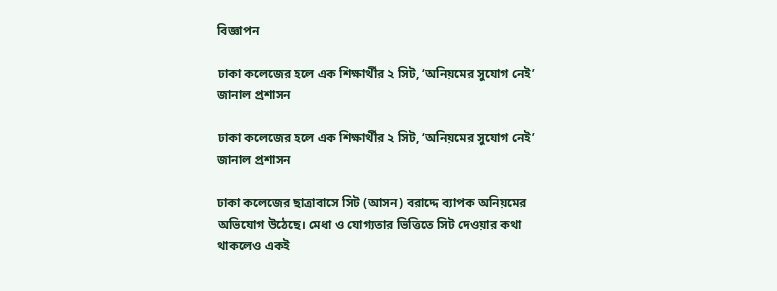বিজ্ঞাপন

ঢাকা কলেজের হলে এক শিক্ষার্থীর ২ সিট, ‘অনিয়মের সুযোগ নেই’ জানাল প্রশাসন

ঢাকা কলেজের হলে এক শিক্ষার্থীর ২ সিট, ‘অনিয়মের সুযোগ নেই’ জানাল প্রশাসন

ঢাকা কলেজের ছাত্রাবাসে সিট (আসন) বরাদ্দে ব্যাপক অনিয়মের অভিযোগ উঠেছে। মেধা ও যোগ্যতার ভিত্তিতে সিট দেওয়ার কথা থাকলেও একই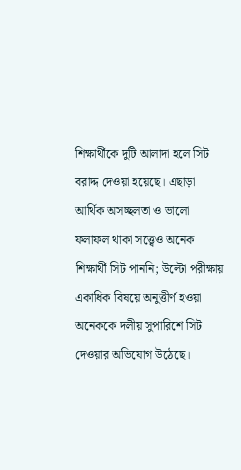শিক্ষার্থীকে দুটি আলাদা হলে সিট বরাদ্দ দেওয়া হয়েছে। এছাড়া আর্থিক অসচ্ছলতা ও ভালো ফলাফল থাকা সত্ত্বেও অনেক শিক্ষার্থী সিট পাননি; উল্টো পরীক্ষায় একাধিক বিষয়ে অনুত্তীর্ণ হওয়া অনেককে দলীয় সুপারিশে সিট দেওয়ার অভিযোগ উঠেছে।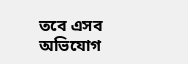তবে এসব অভিযোগ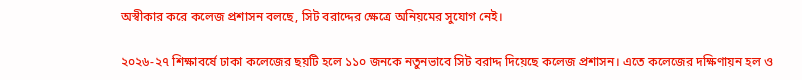অস্বীকার করে কলেজ প্রশাসন বলছে, সিট বরাদ্দের ক্ষেত্রে অনিয়মের সুযোগ নেই।

২০২৬-২৭ শিক্ষাবর্ষে ঢাকা কলেজের ছয়টি হলে ১১০ জনকে নতুনভাবে সিট বরাদ্দ দিয়েছে কলেজ প্রশাসন। এতে কলেজের দক্ষিণায়ন হল ও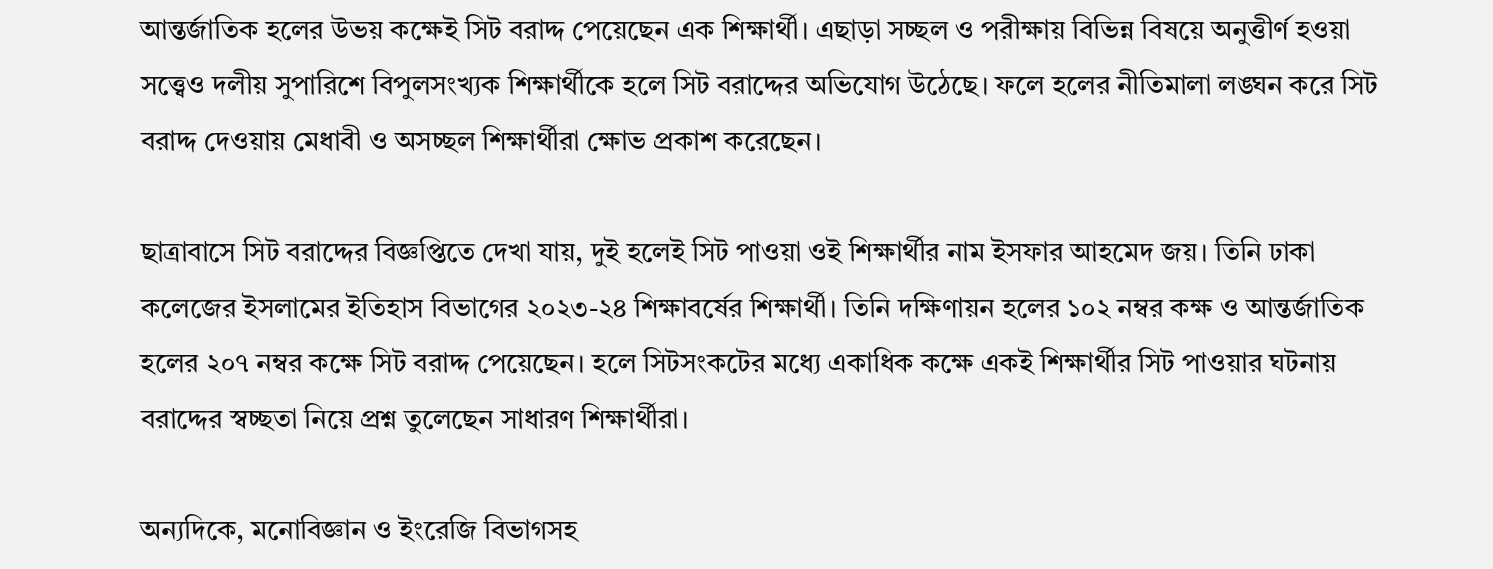আন্তর্জাতিক হলের উভয় কক্ষেই সিট বরাদ্দ পেয়েছেন এক শিক্ষার্থী। এছাড়া সচ্ছল ও পরীক্ষায় বিভিন্ন বিষয়ে অনুত্তীর্ণ হওয়া সত্ত্বেও দলীয় সুপারিশে বিপুলসংখ্যক শিক্ষার্থীকে হলে সিট বরাদ্দের অভিযোগ উঠেছে। ফলে হলের নীতিমালা লঙ্ঘন করে সিট বরাদ্দ দেওয়ায় মেধাবী ও অসচ্ছল শিক্ষার্থীরা ক্ষোভ প্রকাশ করেছেন।

ছাত্রাবাসে সিট বরাদ্দের বিজ্ঞপ্তিতে দেখা যায়, দুই হলেই সিট পাওয়া ওই শিক্ষার্থীর নাম ইসফার আহমেদ জয়। তিনি ঢাকা কলেজের ইসলামের ইতিহাস বিভাগের ২০২৩-২৪ শিক্ষাবর্ষের শিক্ষার্থী। তিনি দক্ষিণায়ন হলের ১০২ নম্বর কক্ষ ও আন্তর্জাতিক হলের ২০৭ নম্বর কক্ষে সিট বরাদ্দ পেয়েছেন। হলে সিটসংকটের মধ্যে একাধিক কক্ষে একই শিক্ষার্থীর সিট পাওয়ার ঘটনায় বরাদ্দের স্বচ্ছতা নিয়ে প্রশ্ন তুলেছেন সাধারণ শিক্ষার্থীরা।

অন্যদিকে, মনোবিজ্ঞান ও ইংরেজি বিভাগসহ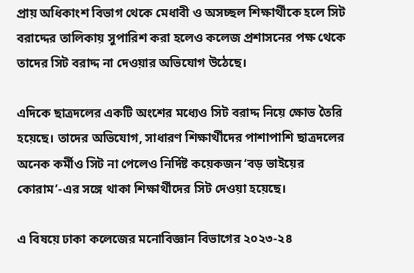প্রায় অধিকাংশ বিভাগ থেকে মেধাবী ও অসচ্ছল শিক্ষার্থীকে হলে সিট বরাদ্দের তালিকায় সুপারিশ করা হলেও কলেজ প্রশাসনের পক্ষ থেকে তাদের সিট বরাদ্দ না দেওয়ার অভিযোগ উঠেছে।

এদিকে ছাত্রদলের একটি অংশের মধ্যেও সিট বরাদ্দ নিয়ে ক্ষোভ তৈরি হয়েছে। তাদের অভিযোগ, সাধারণ শিক্ষার্থীদের পাশাপাশি ছাত্রদলের অনেক কর্মীও সিট না পেলেও নির্দিষ্ট কয়েকজন ‘বড় ভাইয়ের কোরাম’-এর সঙ্গে থাকা শিক্ষার্থীদের সিট দেওয়া হয়েছে।

এ বিষয়ে ঢাকা কলেজের মনোবিজ্ঞান বিভাগের ২০২৩-২৪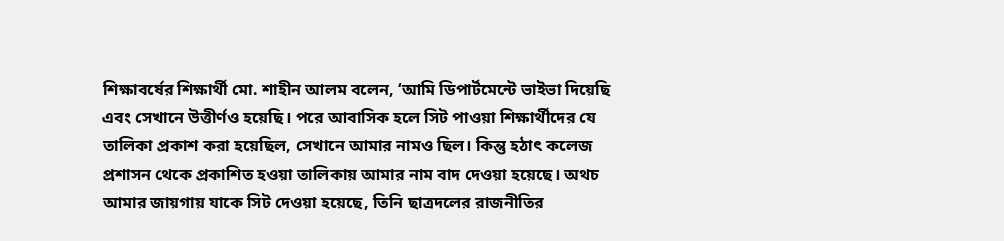শিক্ষাবর্ষের শিক্ষার্থী মো. শাহীন আলম বলেন, ‘আমি ডিপার্টমেন্টে ভাইভা দিয়েছি এবং সেখানে উত্তীর্ণও হয়েছি। পরে আবাসিক হলে সিট পাওয়া শিক্ষার্থীদের যে তালিকা প্রকাশ করা হয়েছিল, সেখানে আমার নামও ছিল। কিন্তু হঠাৎ কলেজ প্রশাসন থেকে প্রকাশিত হওয়া তালিকায় আমার নাম বাদ দেওয়া হয়েছে। অথচ আমার জায়গায় যাকে সিট দেওয়া হয়েছে, তিনি ছাত্রদলের রাজনীতির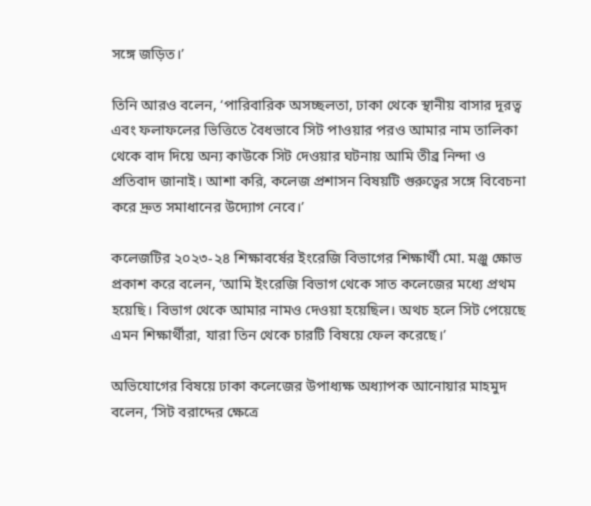সঙ্গে জড়িত।’

তিনি আরও বলেন, ‘পারিবারিক অসচ্ছলতা, ঢাকা থেকে স্থানীয় বাসার দূরত্ব এবং ফলাফলের ভিত্তিতে বৈধভাবে সিট পাওয়ার পরও আমার নাম তালিকা থেকে বাদ দিয়ে অন্য কাউকে সিট দেওয়ার ঘটনায় আমি তীব্র নিন্দা ও প্রতিবাদ জানাই। আশা করি, কলেজ প্রশাসন বিষয়টি গুরুত্বের সঙ্গে বিবেচনা করে দ্রুত সমাধানের উদ্যোগ নেবে।’

কলেজটির ২০২৩-২৪ শিক্ষাবর্ষের ইংরেজি বিভাগের শিক্ষার্থী মো. মঞ্জু ক্ষোভ প্রকাশ করে বলেন, ‘আমি ইংরেজি বিভাগ থেকে সাত কলেজের মধ্যে প্রথম হয়েছি। বিভাগ থেকে আমার নামও দেওয়া হয়েছিল। অথচ হলে সিট পেয়েছে এমন শিক্ষার্থীরা, যারা তিন থেকে চারটি বিষয়ে ফেল করেছে।’

অভিযোগের বিষয়ে ঢাকা কলেজের উপাধ্যক্ষ অধ্যাপক আনোয়ার মাহমুদ বলেন, ‘সিট বরাদ্দের ক্ষেত্রে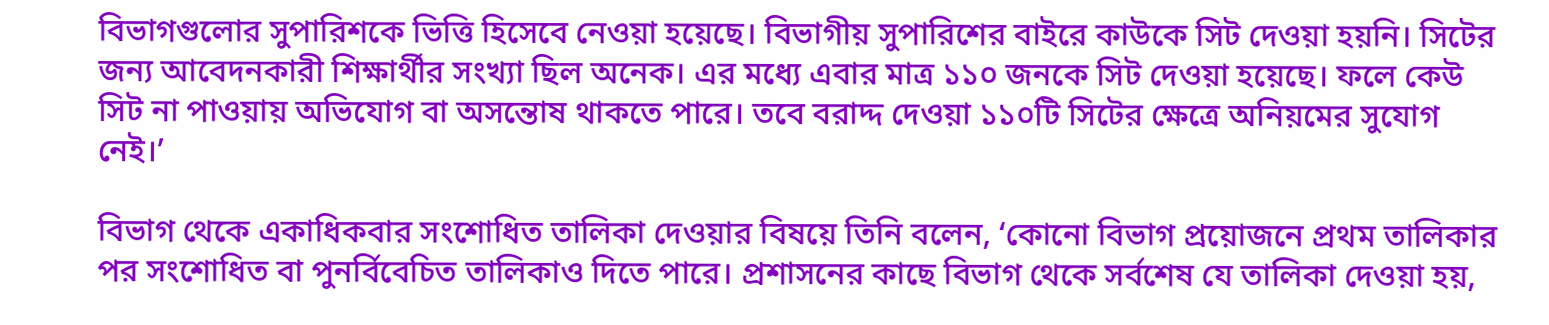বিভাগগুলোর সুপারিশকে ভিত্তি হিসেবে নেওয়া হয়েছে। বিভাগীয় সুপারিশের বাইরে কাউকে সিট দেওয়া হয়নি। সিটের জন্য আবেদনকারী শিক্ষার্থীর সংখ্যা ছিল অনেক। এর মধ্যে এবার মাত্র ১১০ জনকে সিট দেওয়া হয়েছে। ফলে কেউ সিট না পাওয়ায় অভিযোগ বা অসন্তোষ থাকতে পারে। তবে বরাদ্দ দেওয়া ১১০টি সিটের ক্ষেত্রে অনিয়মের সুযোগ নেই।’

বিভাগ থেকে একাধিকবার সংশোধিত তালিকা দেওয়ার বিষয়ে তিনি বলেন, ‘কোনো বিভাগ প্রয়োজনে প্রথম তালিকার পর সংশোধিত বা পুনর্বিবেচিত তালিকাও দিতে পারে। প্রশাসনের কাছে বিভাগ থেকে সর্বশেষ যে তালিকা দেওয়া হয়,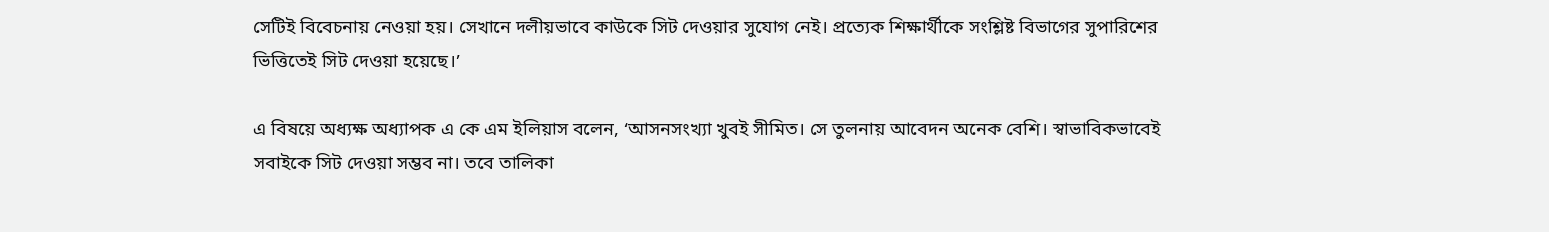সেটিই বিবেচনায় নেওয়া হয়। সেখানে দলীয়ভাবে কাউকে সিট দেওয়ার সুযোগ নেই। প্রত্যেক শিক্ষার্থীকে সংশ্লিষ্ট বিভাগের সুপারিশের ভিত্তিতেই সিট দেওয়া হয়েছে।’

এ বিষয়ে অধ্যক্ষ অধ্যাপক এ কে এম ইলিয়াস বলেন, ‘আসনসংখ্যা খুবই সীমিত। সে তুলনায় আবেদন অনেক বেশি। স্বাভাবিকভাবেই সবাইকে সিট দেওয়া সম্ভব না। তবে তালিকা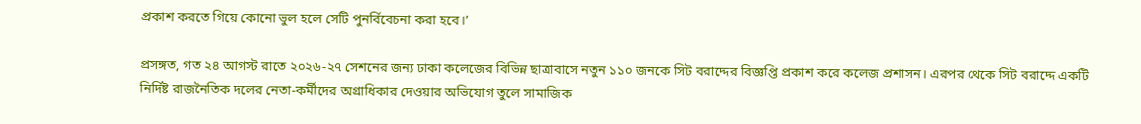প্রকাশ করতে গিয়ে কোনো ভুল হলে সেটি পুনর্বিবেচনা করা হবে।’

প্রসঙ্গত, গত ২৪ আগস্ট রাতে ২০২৬-২৭ সেশনের জন্য ঢাকা কলেজের বিভিন্ন ছাত্রাবাসে নতুন ১১০ জনকে সিট বরাদ্দের বিজ্ঞপ্তি প্রকাশ করে কলেজ প্রশাসন। এরপর থেকে সিট বরাদ্দে একটি নির্দিষ্ট রাজনৈতিক দলের নেতা-কর্মীদের অগ্রাধিকার দেওয়ার অভিযোগ তুলে সামাজিক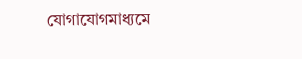যোগাযোগমাধ্যমে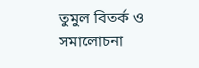তুমুল বিতর্ক ও সমালোচনা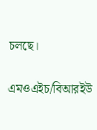চলছে।

এমওএইচ/বিআরইউ